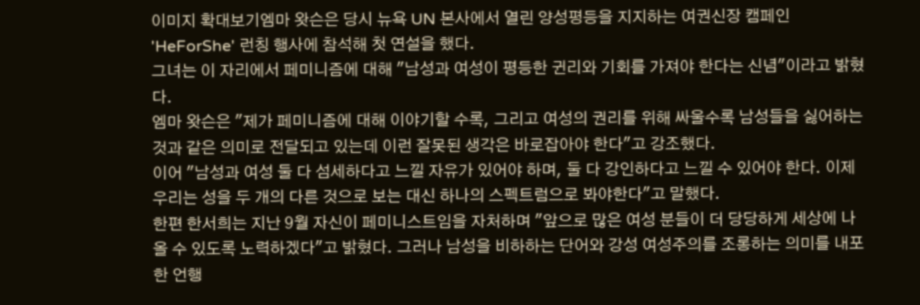이미지 확대보기엠마 왓슨은 당시 뉴욕 UN 본사에서 열린 양성평등을 지지하는 여권신장 캠페인 'HeForShe' 런칭 행사에 참석해 첫 연설을 했다.
그녀는 이 자리에서 페미니즘에 대해 "남성과 여성이 평등한 귄리와 기회를 가져야 한다는 신념"이라고 밝혔다.
엠마 왓슨은 "제가 페미니즘에 대해 이야기할 수록, 그리고 여성의 권리를 위해 싸울수록 남성들을 싫어하는 것과 같은 의미로 전달되고 있는데 이런 잘못된 생각은 바로잡아야 한다"고 강조했다.
이어 "남성과 여성 둘 다 섬세하다고 느낄 자유가 있어야 하며, 둘 다 강인하다고 느낄 수 있어야 한다. 이제 우리는 성을 두 개의 다른 것으로 보는 대신 하나의 스펙트럼으로 봐야한다"고 말했다.
한편 한서희는 지난 9월 자신이 페미니스트임을 자처하며 "앞으로 많은 여성 분들이 더 당당하게 세상에 나올 수 있도록 노력하겠다"고 밝혔다. 그러나 남성을 비하하는 단어와 강성 여성주의를 조롱하는 의미를 내포한 언행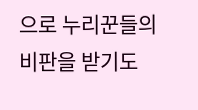으로 누리꾼들의 비판을 받기도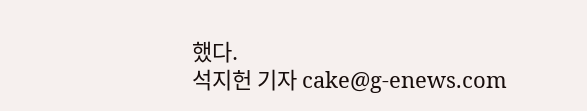했다.
석지헌 기자 cake@g-enews.com